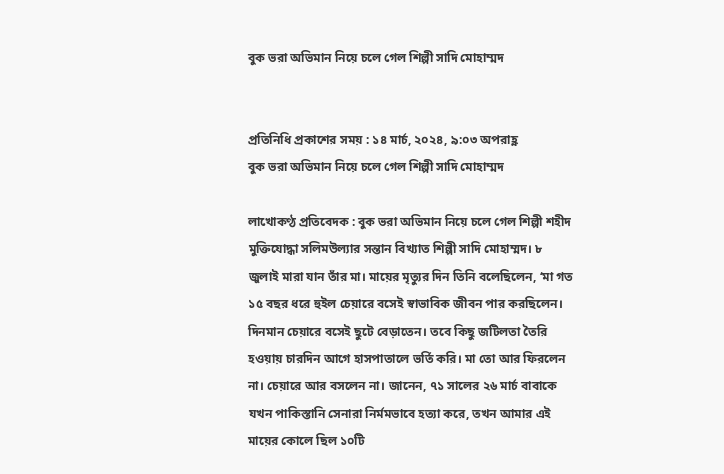বুক ভরা অভিমান নিয়ে চলে গেল শিল্পী সাদি মোহাম্মদ


প্রতিনিধি প্রকাশের সময় : ১৪ মার্চ, ২০২৪, ৯:০৩ অপরাহ্ণ
বুক ভরা অভিমান নিয়ে চলে গেল শিল্পী সাদি মোহাম্মদ

লাখোকণ্ঠ প্রতিবেদক : বুক ভরা অভিমান নিয়ে চলে গেল শিল্পী শহীদ মুক্তিযোদ্ধা সলিমউল্যার সন্তান বিখ্যাত শিল্পী সাদি মোহাম্মদ। ৮ জুলাই মারা যান তাঁর মা। মায়ের মৃত্যুর দিন তিনি বলেছিলেন, ‘মা গত ১৫ বছর ধরে হুইল চেয়ারে বসেই স্বাভাবিক জীবন পার করছিলেন। দিনমান চেয়ারে বসেই ছুটে বেড়াতেন। তবে কিছু জটিলতা তৈরি হওয়ায় চারদিন আগে হাসপাতালে ভর্তি করি। মা তো আর ফিরলেন না। চেয়ারে আর বসলেন না। জানেন, ৭১ সালের ২৬ মার্চ বাবাকে যখন পাকিস্তানি সেনারা নির্মমভাবে হত্যা করে, তখন আমার এই মায়ের কোলে ছিল ১০টি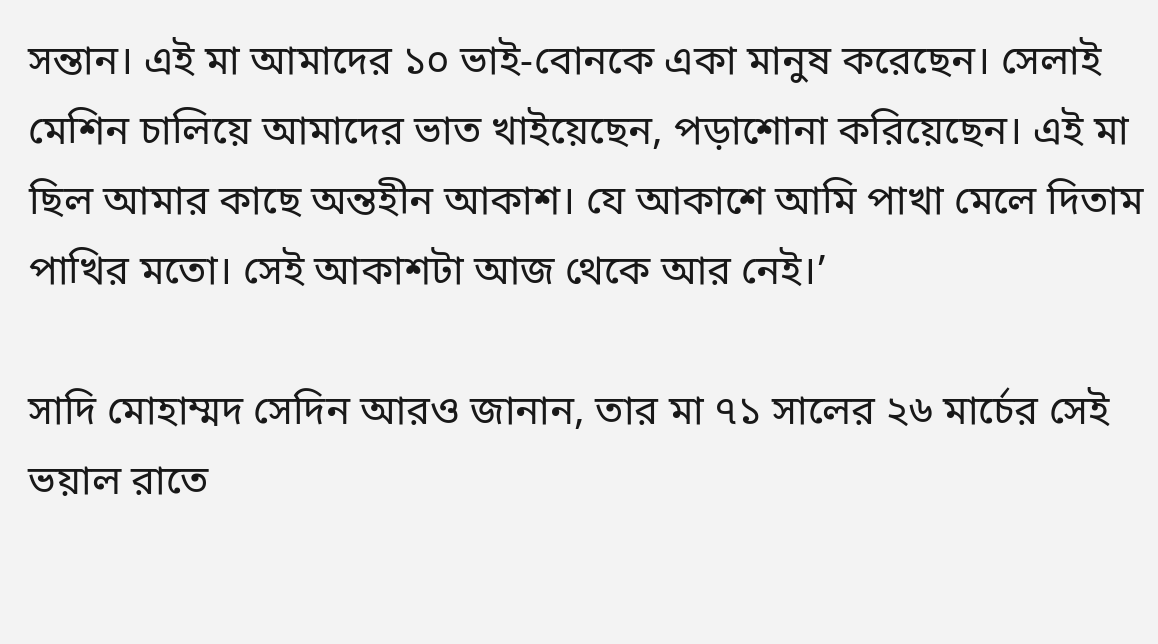সন্তান। এই মা আমাদের ১০ ভাই-বোনকে একা মানুষ করেছেন। সেলাই মেশিন চালিয়ে আমাদের ভাত খাইয়েছেন, পড়াশোনা করিয়েছেন। এই মা ছিল আমার কাছে অন্তহীন আকাশ। যে আকাশে আমি পাখা মেলে দিতাম পাখির মতো। সেই আকাশটা আজ থেকে আর নেই।’

সাদি মোহাম্মদ সেদিন আরও জানান, তার মা ৭১ সালের ২৬ মার্চের সেই ভয়াল রাতে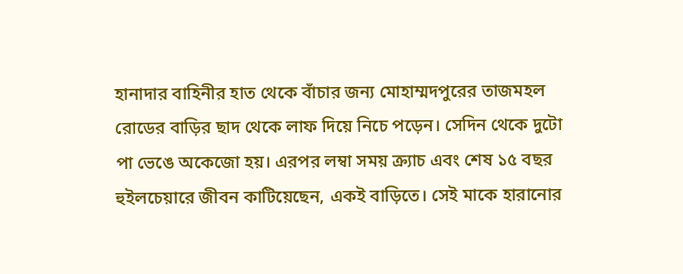হানাদার বাহিনীর হাত থেকে বাঁচার জন্য মোহাম্মদপুরের তাজমহল রোডের বাড়ির ছাদ থেকে লাফ দিয়ে নিচে পড়েন। সেদিন থেকে দুটো পা ভেঙে অকেজো হয়। এরপর লম্বা সময় ক্র্যাচ এবং শেষ ১৫ বছর হুইলচেয়ারে জীবন কাটিয়েছেন, একই বাড়িতে। সেই মাকে হারানোর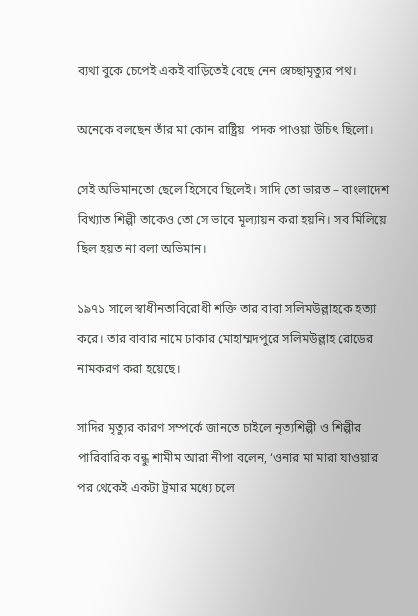ব্যথা বুকে চেপেই একই বাড়িতেই বেছে নেন স্বেচ্ছামৃত্যুর পথ।

অনেকে বলছেন তাঁর মা কোন রাষ্ট্রিয়  পদক পাওয়া উচিৎ ছিলো।

সেই অভিমানতো ছেলে হিসেবে ছিলেই। সাদি তো ভারত – বাংলাদেশ বিখ্যাত শিল্পী তাকেও তো সে ভাবে মূল্যায়ন করা হয়নি। সব মিলিয়ে ছিল হয়ত না বলা অভিমান।

১৯৭১ সালে স্বাধীনতাবিরোধী শক্তি তার বাবা সলিমউল্লাহকে হত্যা করে। তার বাবার নামে ঢাকার মোহাম্মদপুরে সলিমউল্লাহ রোডের নামকরণ করা হয়েছে।

সাদির মৃত্যুর কারণ সম্পর্কে জানতে চাইলে নৃত্যশিল্পী ও শিল্পীর পারিবারিক বন্ধু শামীম আরা নীপা বলেন, ‘ওনার মা মারা যাওয়ার পর থেকেই একটা ট্রমার মধ্যে চলে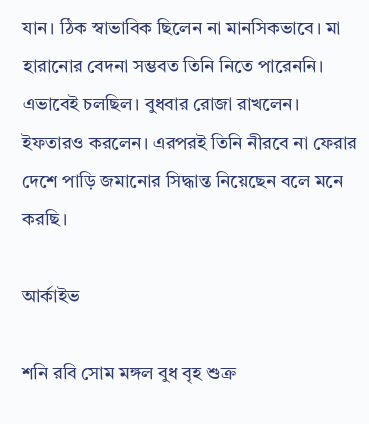যান। ঠিক স্বাভাবিক ছিলেন না মানসিকভাবে। মা হারানোর বেদনা সম্ভবত তিনি নিতে পারেননি। এভাবেই চলছিল। বুধবার রোজা রাখলেন। ইফতারও করলেন। এরপরই তিনি নীরবে না ফেরার দেশে পাড়ি জমানোর সিদ্ধান্ত নিয়েছেন বলে মনে করছি।

আর্কাইভ

শনি রবি সোম মঙ্গল বুধ বৃহ শুক্র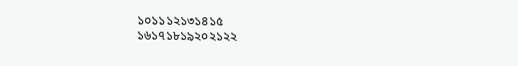১০১১১২১৩১৪১৫
১৬১৭১৮১৯২০২১২২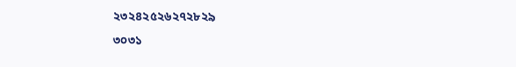২৩২৪২৫২৬২৭২৮২৯
৩০৩১